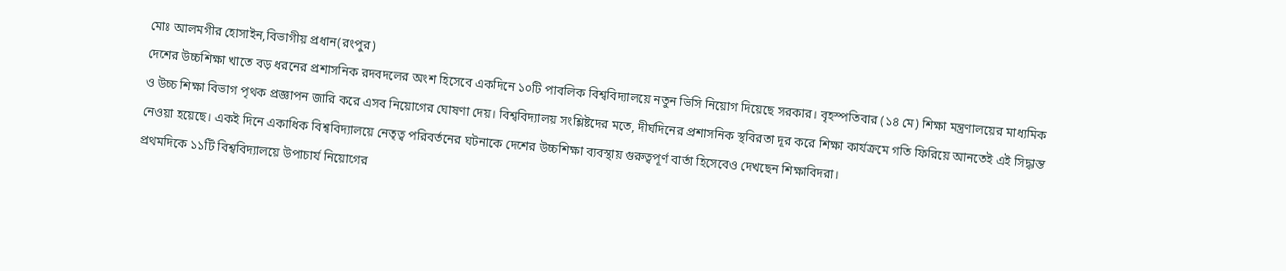মোঃ আলমগীর হোসাইন,বিভাগীয় প্রধান(রংপুর)
দেশের উচ্চশিক্ষা খাতে বড় ধরনের প্রশাসনিক রদবদলের অংশ হিসেবে একদিনে ১০টি পাবলিক বিশ্ববিদ্যালয়ে নতুন ভিসি নিয়োগ দিয়েছে সরকার। বৃহস্পতিবার (১৪ মে) শিক্ষা মন্ত্রণালয়ের মাধ্যমিক ও উচ্চ শিক্ষা বিভাগ পৃথক প্রজ্ঞাপন জারি করে এসব নিয়োগের ঘোষণা দেয়। বিশ্ববিদ্যালয় সংশ্লিষ্টদের মতে, দীর্ঘদিনের প্রশাসনিক স্থবিরতা দূর করে শিক্ষা কার্যক্রমে গতি ফিরিয়ে আনতেই এই সিদ্ধান্ত নেওয়া হয়েছে। একই দিনে একাধিক বিশ্ববিদ্যালয়ে নেতৃত্ব পরিবর্তনের ঘটনাকে দেশের উচ্চশিক্ষা ব্যবস্থায় গুরুত্বপূর্ণ বার্তা হিসেবেও দেখছেন শিক্ষাবিদরা।
প্রথমদিকে ১১টি বিশ্ববিদ্যালয়ে উপাচার্য নিয়োগের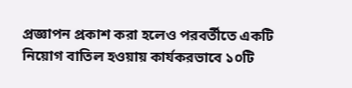প্রজ্ঞাপন প্রকাশ করা হলেও পরবর্তীতে একটি নিয়োগ বাতিল হওয়ায় কার্যকরভাবে ১০টি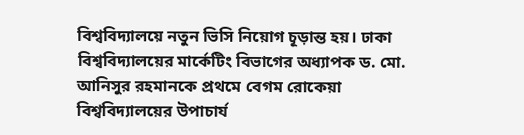বিশ্ববিদ্যালয়ে নতুন ভিসি নিয়োগ চূড়ান্ত হয়। ঢাকা বিশ্ববিদ্যালয়ের মার্কেটিং বিভাগের অধ্যাপক ড. মো. আনিসুর রহমানকে প্রথমে বেগম রোকেয়া বিশ্ববিদ্যালয়ের উপাচার্য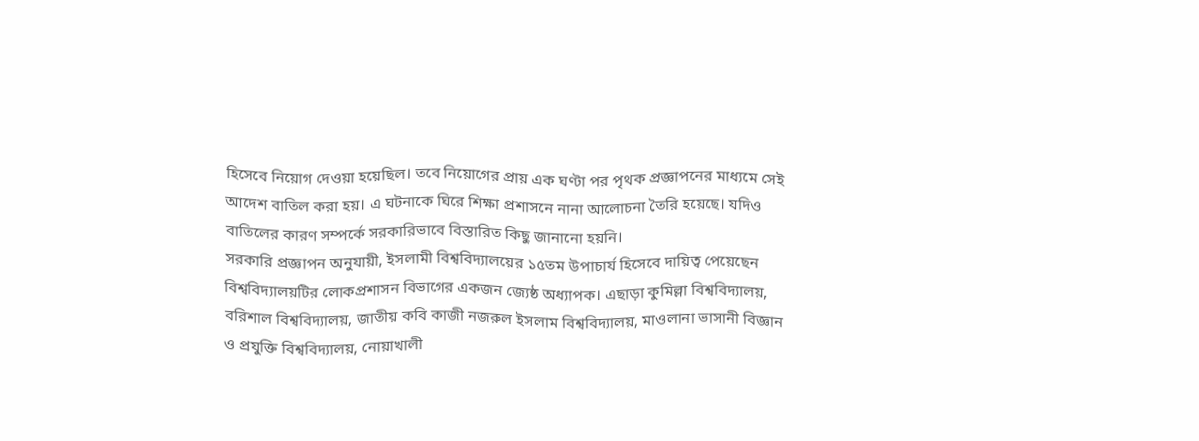হিসেবে নিয়োগ দেওয়া হয়েছিল। তবে নিয়োগের প্রায় এক ঘণ্টা পর পৃথক প্রজ্ঞাপনের মাধ্যমে সেই আদেশ বাতিল করা হয়। এ ঘটনাকে ঘিরে শিক্ষা প্রশাসনে নানা আলোচনা তৈরি হয়েছে। যদিও বাতিলের কারণ সম্পর্কে সরকারিভাবে বিস্তারিত কিছু জানানো হয়নি।
সরকারি প্রজ্ঞাপন অনুযায়ী, ইসলামী বিশ্ববিদ্যালয়ের ১৫তম উপাচার্য হিসেবে দায়িত্ব পেয়েছেন বিশ্ববিদ্যালয়টির লোকপ্রশাসন বিভাগের একজন জ্যেষ্ঠ অধ্যাপক। এছাড়া কুমিল্লা বিশ্ববিদ্যালয়, বরিশাল বিশ্ববিদ্যালয়, জাতীয় কবি কাজী নজরুল ইসলাম বিশ্ববিদ্যালয়, মাওলানা ভাসানী বিজ্ঞান ও প্রযুক্তি বিশ্ববিদ্যালয়, নোয়াখালী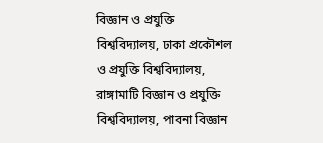বিজ্ঞান ও প্রযুক্তি বিশ্ববিদ্যালয়, ঢাকা প্রকৌশল ও প্রযুক্তি বিশ্ববিদ্যালয়, রাঙ্গামাটি বিজ্ঞান ও প্রযুক্তি বিশ্ববিদ্যালয়, পাবনা বিজ্ঞান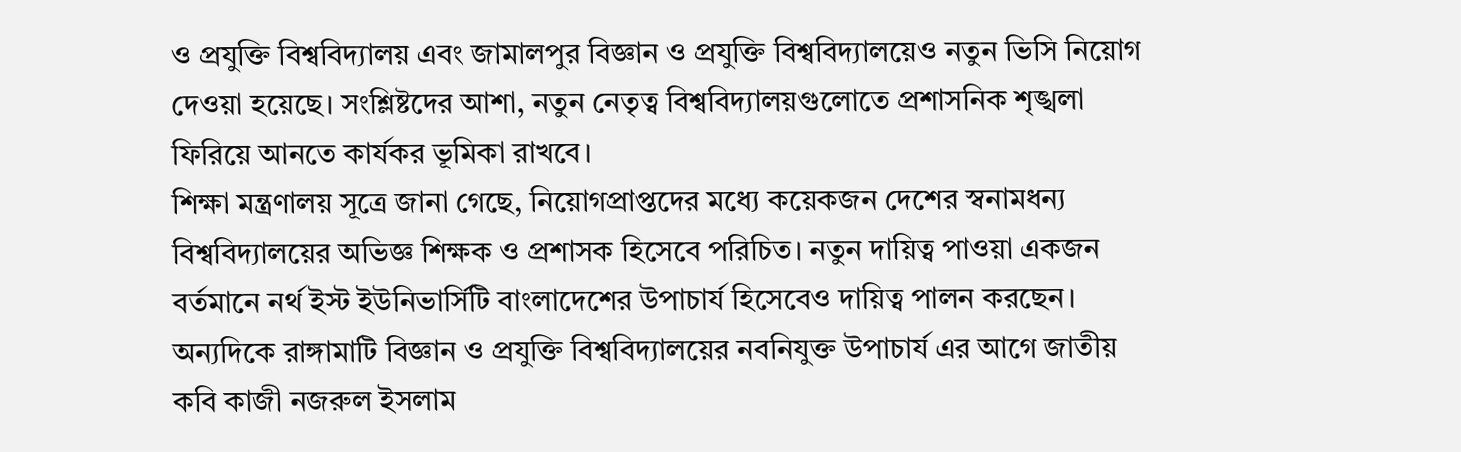ও প্রযুক্তি বিশ্ববিদ্যালয় এবং জামালপুর বিজ্ঞান ও প্রযুক্তি বিশ্ববিদ্যালয়েও নতুন ভিসি নিয়োগ দেওয়া হয়েছে। সংশ্লিষ্টদের আশা, নতুন নেতৃত্ব বিশ্ববিদ্যালয়গুলোতে প্রশাসনিক শৃঙ্খলা ফিরিয়ে আনতে কার্যকর ভূমিকা রাখবে।
শিক্ষা মন্ত্রণালয় সূত্রে জানা গেছে, নিয়োগপ্রাপ্তদের মধ্যে কয়েকজন দেশের স্বনামধন্য বিশ্ববিদ্যালয়ের অভিজ্ঞ শিক্ষক ও প্রশাসক হিসেবে পরিচিত। নতুন দায়িত্ব পাওয়া একজন বর্তমানে নর্থ ইস্ট ইউনিভার্সিটি বাংলাদেশের উপাচার্য হিসেবেও দায়িত্ব পালন করছেন। অন্যদিকে রাঙ্গামাটি বিজ্ঞান ও প্রযুক্তি বিশ্ববিদ্যালয়ের নবনিযুক্ত উপাচার্য এর আগে জাতীয় কবি কাজী নজরুল ইসলাম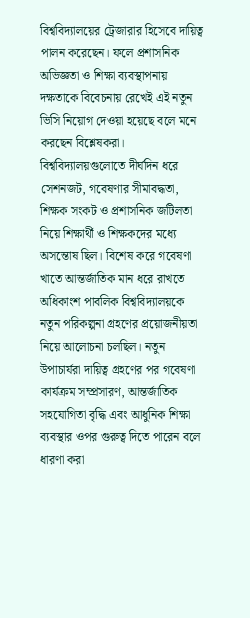বিশ্ববিদ্যালয়ের ট্রেজারার হিসেবে দায়িত্ব পালন করেছেন। ফলে প্রশাসনিক অভিজ্ঞতা ও শিক্ষা ব্যবস্থাপনায় দক্ষতাকে বিবেচনায় রেখেই এই নতুন ভিসি নিয়োগ দেওয়া হয়েছে বলে মনে করছেন বিশ্লেষকরা।
বিশ্ববিদ্যালয়গুলোতে দীর্ঘদিন ধরে সেশনজট, গবেষণার সীমাবদ্ধতা, শিক্ষক সংকট ও প্রশাসনিক জটিলতা নিয়ে শিক্ষার্থী ও শিক্ষকদের মধ্যে অসন্তোষ ছিল। বিশেষ করে গবেষণা খাতে আন্তর্জাতিক মান ধরে রাখতে অধিকাংশ পাবলিক বিশ্ববিদ্যালয়কে নতুন পরিকল্পনা গ্রহণের প্রয়োজনীয়তা নিয়ে আলোচনা চলছিল। নতুন উপাচার্যরা দায়িত্ব গ্রহণের পর গবেষণা কার্যক্রম সম্প্রসারণ, আন্তর্জাতিক সহযোগিতা বৃদ্ধি এবং আধুনিক শিক্ষা ব্যবস্থার ওপর গুরুত্ব দিতে পারেন বলে ধারণা করা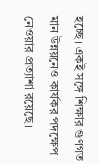হচ্ছে। একই সঙ্গে শিক্ষার গুণগত মান উন্নয়নেও কার্যকর পদক্ষেপ নেওয়ার প্রত্যাশা রয়েছে।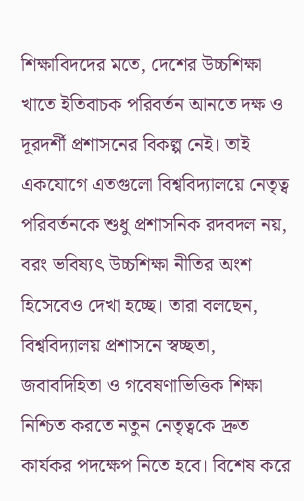শিক্ষাবিদদের মতে, দেশের উচ্চশিক্ষা খাতে ইতিবাচক পরিবর্তন আনতে দক্ষ ও দূরদর্শী প্রশাসনের বিকল্প নেই। তাই একযোগে এতগুলো বিশ্ববিদ্যালয়ে নেতৃত্ব পরিবর্তনকে শুধু প্রশাসনিক রদবদল নয়, বরং ভবিষ্যৎ উচ্চশিক্ষা নীতির অংশ হিসেবেও দেখা হচ্ছে। তারা বলছেন, বিশ্ববিদ্যালয় প্রশাসনে স্বচ্ছতা, জবাবদিহিতা ও গবেষণাভিত্তিক শিক্ষা নিশ্চিত করতে নতুন নেতৃত্বকে দ্রুত কার্যকর পদক্ষেপ নিতে হবে। বিশেষ করে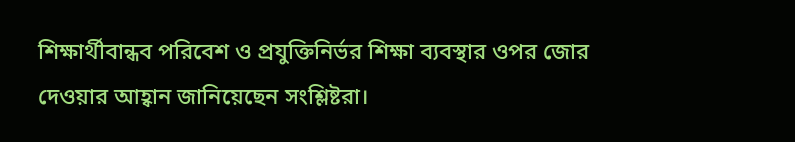শিক্ষার্থীবান্ধব পরিবেশ ও প্রযুক্তিনির্ভর শিক্ষা ব্যবস্থার ওপর জোর দেওয়ার আহ্বান জানিয়েছেন সংশ্লিষ্টরা।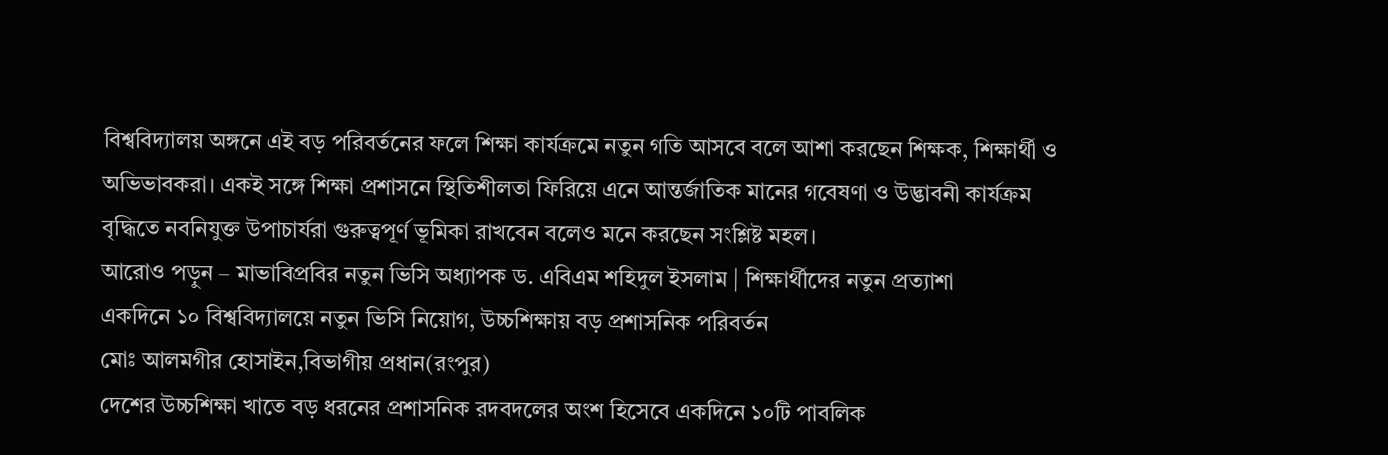বিশ্ববিদ্যালয় অঙ্গনে এই বড় পরিবর্তনের ফলে শিক্ষা কার্যক্রমে নতুন গতি আসবে বলে আশা করছেন শিক্ষক, শিক্ষার্থী ও অভিভাবকরা। একই সঙ্গে শিক্ষা প্রশাসনে স্থিতিশীলতা ফিরিয়ে এনে আন্তর্জাতিক মানের গবেষণা ও উদ্ভাবনী কার্যক্রম বৃদ্ধিতে নবনিযুক্ত উপাচার্যরা গুরুত্বপূর্ণ ভূমিকা রাখবেন বলেও মনে করছেন সংশ্লিষ্ট মহল।
আরোও পড়ুন – মাভাবিপ্রবির নতুন ভিসি অধ্যাপক ড. এবিএম শহিদুল ইসলাম | শিক্ষার্থীদের নতুন প্রত্যাশা
একদিনে ১০ বিশ্ববিদ্যালয়ে নতুন ভিসি নিয়োগ, উচ্চশিক্ষায় বড় প্রশাসনিক পরিবর্তন
মোঃ আলমগীর হোসাইন,বিভাগীয় প্রধান(রংপুর)
দেশের উচ্চশিক্ষা খাতে বড় ধরনের প্রশাসনিক রদবদলের অংশ হিসেবে একদিনে ১০টি পাবলিক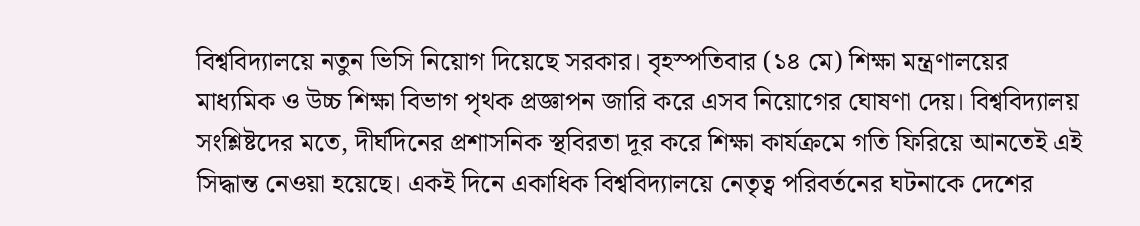বিশ্ববিদ্যালয়ে নতুন ভিসি নিয়োগ দিয়েছে সরকার। বৃহস্পতিবার (১৪ মে) শিক্ষা মন্ত্রণালয়ের মাধ্যমিক ও উচ্চ শিক্ষা বিভাগ পৃথক প্রজ্ঞাপন জারি করে এসব নিয়োগের ঘোষণা দেয়। বিশ্ববিদ্যালয় সংশ্লিষ্টদের মতে, দীর্ঘদিনের প্রশাসনিক স্থবিরতা দূর করে শিক্ষা কার্যক্রমে গতি ফিরিয়ে আনতেই এই সিদ্ধান্ত নেওয়া হয়েছে। একই দিনে একাধিক বিশ্ববিদ্যালয়ে নেতৃত্ব পরিবর্তনের ঘটনাকে দেশের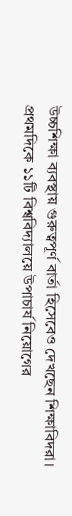উচ্চশিক্ষা ব্যবস্থায় গুরুত্বপূর্ণ বার্তা হিসেবেও দেখছেন শিক্ষাবিদরা।
প্রথমদিকে ১১টি বিশ্ববিদ্যালয়ে উপাচার্য নিয়োগের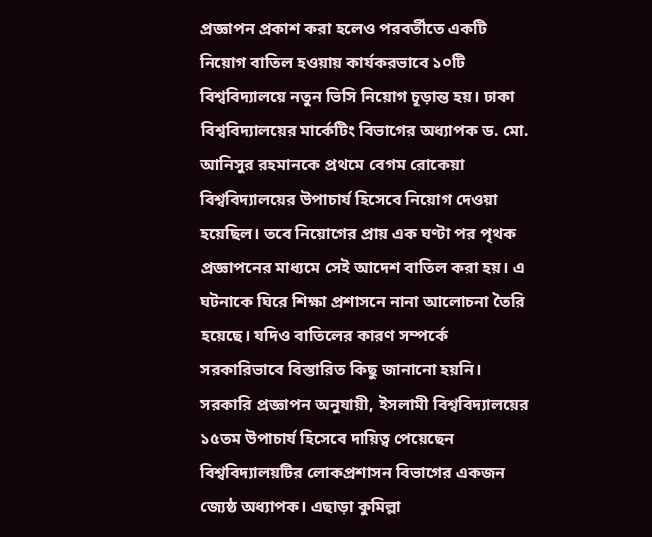প্রজ্ঞাপন প্রকাশ করা হলেও পরবর্তীতে একটি নিয়োগ বাতিল হওয়ায় কার্যকরভাবে ১০টি বিশ্ববিদ্যালয়ে নতুন ভিসি নিয়োগ চূড়ান্ত হয়। ঢাকা বিশ্ববিদ্যালয়ের মার্কেটিং বিভাগের অধ্যাপক ড. মো. আনিসুর রহমানকে প্রথমে বেগম রোকেয়া বিশ্ববিদ্যালয়ের উপাচার্য হিসেবে নিয়োগ দেওয়া হয়েছিল। তবে নিয়োগের প্রায় এক ঘণ্টা পর পৃথক প্রজ্ঞাপনের মাধ্যমে সেই আদেশ বাতিল করা হয়। এ ঘটনাকে ঘিরে শিক্ষা প্রশাসনে নানা আলোচনা তৈরি হয়েছে। যদিও বাতিলের কারণ সম্পর্কে সরকারিভাবে বিস্তারিত কিছু জানানো হয়নি।
সরকারি প্রজ্ঞাপন অনুযায়ী, ইসলামী বিশ্ববিদ্যালয়ের ১৫তম উপাচার্য হিসেবে দায়িত্ব পেয়েছেন বিশ্ববিদ্যালয়টির লোকপ্রশাসন বিভাগের একজন জ্যেষ্ঠ অধ্যাপক। এছাড়া কুমিল্লা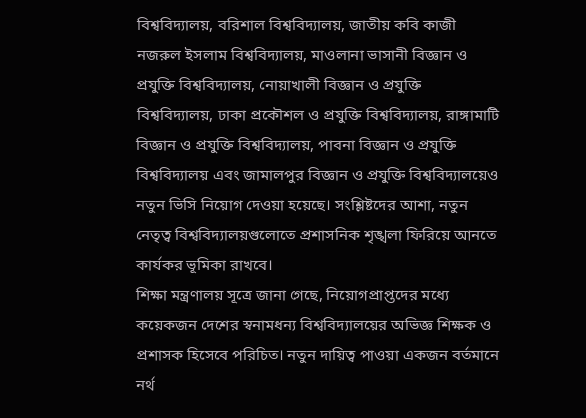বিশ্ববিদ্যালয়, বরিশাল বিশ্ববিদ্যালয়, জাতীয় কবি কাজী নজরুল ইসলাম বিশ্ববিদ্যালয়, মাওলানা ভাসানী বিজ্ঞান ও প্রযুক্তি বিশ্ববিদ্যালয়, নোয়াখালী বিজ্ঞান ও প্রযুক্তি বিশ্ববিদ্যালয়, ঢাকা প্রকৌশল ও প্রযুক্তি বিশ্ববিদ্যালয়, রাঙ্গামাটি বিজ্ঞান ও প্রযুক্তি বিশ্ববিদ্যালয়, পাবনা বিজ্ঞান ও প্রযুক্তি বিশ্ববিদ্যালয় এবং জামালপুর বিজ্ঞান ও প্রযুক্তি বিশ্ববিদ্যালয়েও নতুন ভিসি নিয়োগ দেওয়া হয়েছে। সংশ্লিষ্টদের আশা, নতুন নেতৃত্ব বিশ্ববিদ্যালয়গুলোতে প্রশাসনিক শৃঙ্খলা ফিরিয়ে আনতে কার্যকর ভূমিকা রাখবে।
শিক্ষা মন্ত্রণালয় সূত্রে জানা গেছে, নিয়োগপ্রাপ্তদের মধ্যে কয়েকজন দেশের স্বনামধন্য বিশ্ববিদ্যালয়ের অভিজ্ঞ শিক্ষক ও প্রশাসক হিসেবে পরিচিত। নতুন দায়িত্ব পাওয়া একজন বর্তমানে নর্থ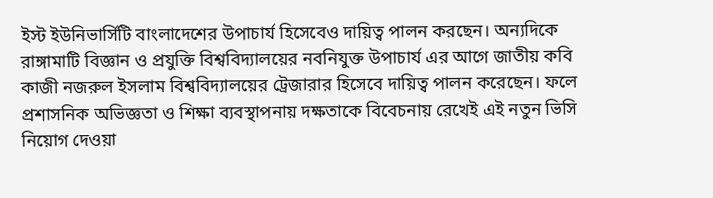ইস্ট ইউনিভার্সিটি বাংলাদেশের উপাচার্য হিসেবেও দায়িত্ব পালন করছেন। অন্যদিকে রাঙ্গামাটি বিজ্ঞান ও প্রযুক্তি বিশ্ববিদ্যালয়ের নবনিযুক্ত উপাচার্য এর আগে জাতীয় কবি কাজী নজরুল ইসলাম বিশ্ববিদ্যালয়ের ট্রেজারার হিসেবে দায়িত্ব পালন করেছেন। ফলে প্রশাসনিক অভিজ্ঞতা ও শিক্ষা ব্যবস্থাপনায় দক্ষতাকে বিবেচনায় রেখেই এই নতুন ভিসি নিয়োগ দেওয়া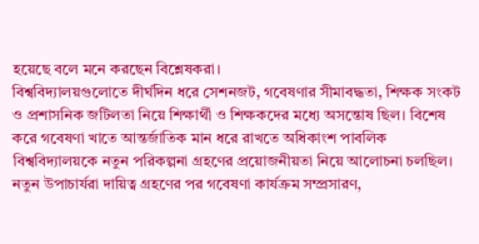হয়েছে বলে মনে করছেন বিশ্লেষকরা।
বিশ্ববিদ্যালয়গুলোতে দীর্ঘদিন ধরে সেশনজট, গবেষণার সীমাবদ্ধতা, শিক্ষক সংকট ও প্রশাসনিক জটিলতা নিয়ে শিক্ষার্থী ও শিক্ষকদের মধ্যে অসন্তোষ ছিল। বিশেষ করে গবেষণা খাতে আন্তর্জাতিক মান ধরে রাখতে অধিকাংশ পাবলিক বিশ্ববিদ্যালয়কে নতুন পরিকল্পনা গ্রহণের প্রয়োজনীয়তা নিয়ে আলোচনা চলছিল। নতুন উপাচার্যরা দায়িত্ব গ্রহণের পর গবেষণা কার্যক্রম সম্প্রসারণ,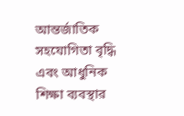আন্তর্জাতিক সহযোগিতা বৃদ্ধি এবং আধুনিক শিক্ষা ব্যবস্থার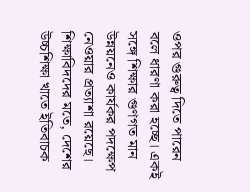ওপর গুরুত্ব দিতে পারেন বলে ধারণা করা হচ্ছে। একই সঙ্গে শিক্ষার গুণগত মান উন্নয়নেও কার্যকর পদক্ষেপ নেওয়ার প্রত্যাশা রয়েছে।
শিক্ষাবিদদের মতে, দেশের উচ্চশিক্ষা খাতে ইতিবাচক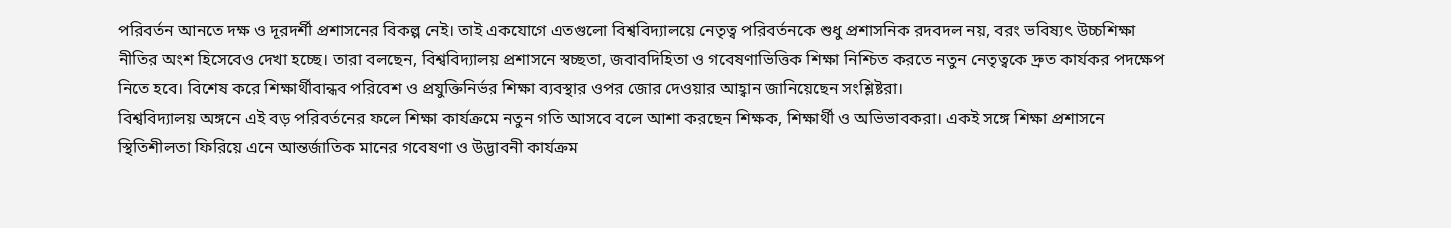পরিবর্তন আনতে দক্ষ ও দূরদর্শী প্রশাসনের বিকল্প নেই। তাই একযোগে এতগুলো বিশ্ববিদ্যালয়ে নেতৃত্ব পরিবর্তনকে শুধু প্রশাসনিক রদবদল নয়, বরং ভবিষ্যৎ উচ্চশিক্ষা নীতির অংশ হিসেবেও দেখা হচ্ছে। তারা বলছেন, বিশ্ববিদ্যালয় প্রশাসনে স্বচ্ছতা, জবাবদিহিতা ও গবেষণাভিত্তিক শিক্ষা নিশ্চিত করতে নতুন নেতৃত্বকে দ্রুত কার্যকর পদক্ষেপ নিতে হবে। বিশেষ করে শিক্ষার্থীবান্ধব পরিবেশ ও প্রযুক্তিনির্ভর শিক্ষা ব্যবস্থার ওপর জোর দেওয়ার আহ্বান জানিয়েছেন সংশ্লিষ্টরা।
বিশ্ববিদ্যালয় অঙ্গনে এই বড় পরিবর্তনের ফলে শিক্ষা কার্যক্রমে নতুন গতি আসবে বলে আশা করছেন শিক্ষক, শিক্ষার্থী ও অভিভাবকরা। একই সঙ্গে শিক্ষা প্রশাসনে স্থিতিশীলতা ফিরিয়ে এনে আন্তর্জাতিক মানের গবেষণা ও উদ্ভাবনী কার্যক্রম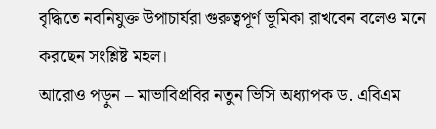বৃদ্ধিতে নবনিযুক্ত উপাচার্যরা গুরুত্বপূর্ণ ভূমিকা রাখবেন বলেও মনে করছেন সংশ্লিষ্ট মহল।
আরোও পড়ুন – মাভাবিপ্রবির নতুন ভিসি অধ্যাপক ড. এবিএম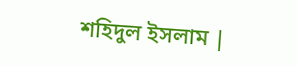শহিদুল ইসলাম |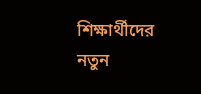শিক্ষার্থীদের নতুন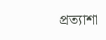প্রত্যাশা